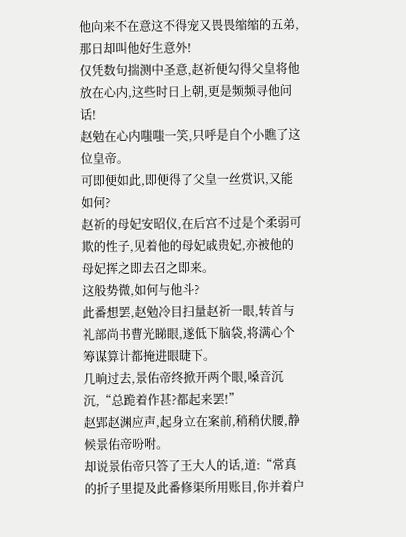他向来不在意这不得宠又畏畏缩缩的五弟,那日却叫他好生意外!
仅凭数句揣测中圣意,赵祈便勾得父皇将他放在心内,这些时日上朝,更是频频寻他问话!
赵勉在心内嗤嗤一笑,只呼是自个小瞧了这位皇帝。
可即便如此,即便得了父皇一丝赏识,又能如何?
赵祈的母妃安昭仪,在后宫不过是个柔弱可欺的性子,见着他的母妃戚贵妃,亦被他的母妃挥之即去召之即来。
这般势微,如何与他斗?
此番想罢,赵勉冷目扫量赵祈一眼,转首与礼部尚书曹光睇眼,遂低下脑袋,将满心个筹谋算计都掩进眼睫下。
几晌过去,景佑帝终掀开两个眼,嗓音沉沉,“总跪着作甚?都起来罢!”
赵郢赵渊应声,起身立在案前,稍稍伏腰,静候景佑帝吩咐。
却说景佑帝只答了王大人的话,道:“常真的折子里提及此番修渠所用账目,你并着户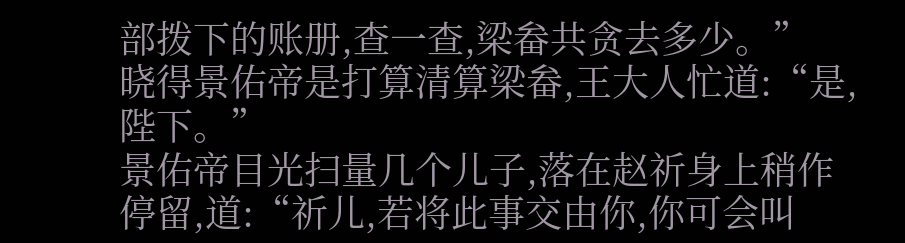部拨下的账册,查一查,梁畚共贪去多少。”
晓得景佑帝是打算清算梁畚,王大人忙道:“是,陛下。”
景佑帝目光扫量几个儿子,落在赵祈身上稍作停留,道:“祈儿,若将此事交由你,你可会叫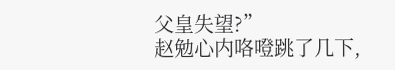父皇失望?”
赵勉心内咯噔跳了几下,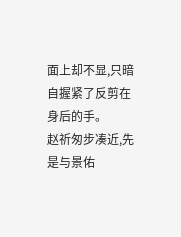面上却不显,只暗自握紧了反剪在身后的手。
赵祈匆步凑近,先是与景佑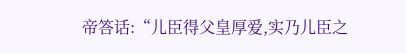帝答话:“儿臣得父皇厚爱,实乃儿臣之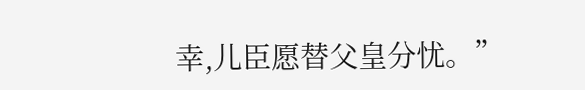幸,儿臣愿替父皇分忧。”